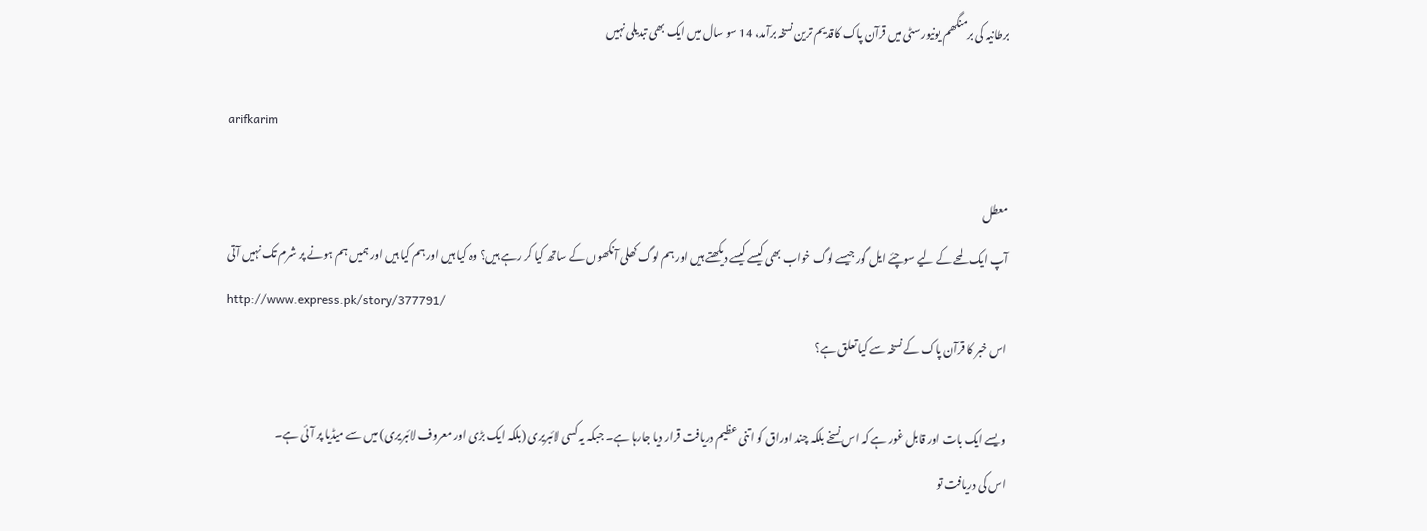برطانیہ کی برمنگھم یونیورسٹی میں قرآن پاک کاقدیم ترین نسخہ برآمد، 14 سو سال میں ایک بھی تبدیلی نہیں

arifkarim

معطل
آپ ایک لمحے کے لیے سوچئے ایل گور جیسے لوگ خواب بھی کیسے کیسے دیکھتے ہیں اور ہم لوگ کھلی آنکھوں کے ساتھ کیا کر رہے ہیں؟ وہ کیا ہیں اور ہم کیا ہیں اور ہمیں ہم ہونے پر شرم تک نہیں آتی
http://www.express.pk/story/377791/
اس خبر کا قرآن پاک کے نسخہ سے کیا تعلق ہے؟

ویسے ایک بات اور قابل غور ہے کہ اس نسخے بلکہ چند اوراق کو اتنی عظیم دریافت قرار دیا جارہا ہے۔ جبکہ یہ کسی لائبریری (بلکہ ایک بڑی اور معروف لائبریری) میں سے میڈیا پر آئی ہے۔
اس کی دریافت تو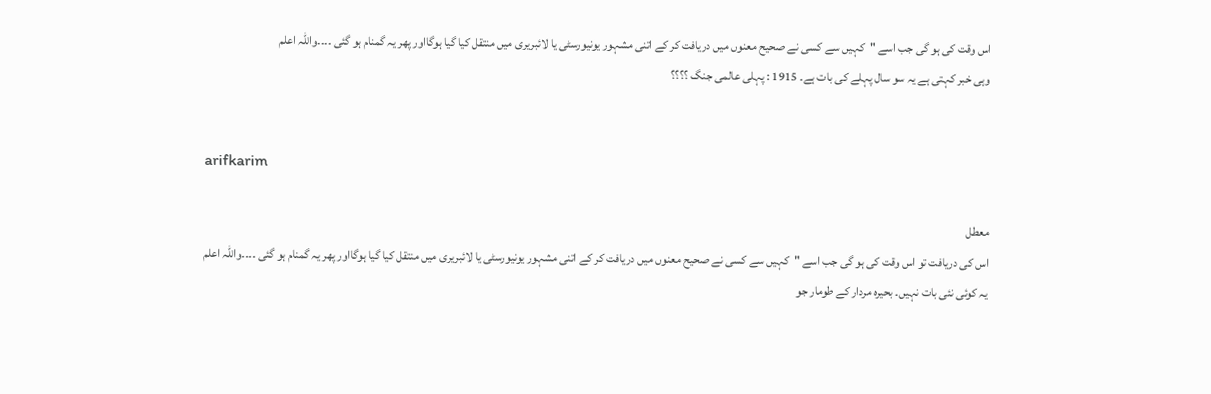اس وقت کی ہو گی جب اسے "کہیں سے کسی نے صحیح معنوں میں دریافت کر کے اتنی مشہور یونیورسٹی یا لائبریری میں منتقل کیا گیا ہوگااور پھر یہ گمنام ہو گئی ۔۔۔۔واللہ اعلم
وہی خبر کہتی ہے یہ سو سال پہلے کی بات ہے۔ 1915 : پہلی عالمی جنگ ؟؟؟؟


arifkarim

معطل
اس کی دریافت تو اس وقت کی ہو گی جب اسے "کہیں سے کسی نے صحیح معنوں میں دریافت کر کے اتنی مشہور یونیورسٹی یا لائبریری میں منتقل کیا گیا ہوگااور پھر یہ گمنام ہو گئی ۔۔۔۔واللہ اعلم
یہ کوئی نئی بات نہیں۔ بحیرہ مردار کے طومار جو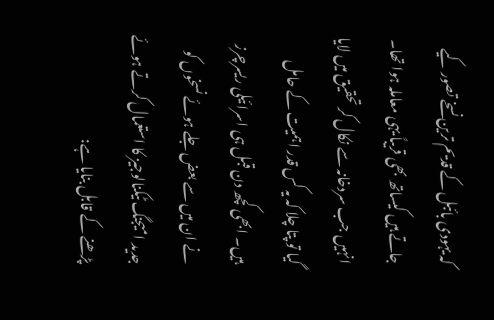کہ یہودی بائبل کے قدیم ترین نسخے تصور کیے جاتے ہیں کیساتھ بھی قریباً یہی معاملہ ہوا تھا۔ انہیں جب سردخانہ سے نکال کر تحقیق میں لایا گیا تو پتا چلا کہ یہ کس قدر اہمیت کے حامل ہیں۔ ابھی کچھ دن قبل ہی اسرائیلی ریسرچرز نے ان میں سے بعض جلے ہوئے نسخوں کو جدید امیجنگ ٹیکنالوجیز کا استعمال کرتے ہوئے پڑھنے کے قابل بنایا ہے: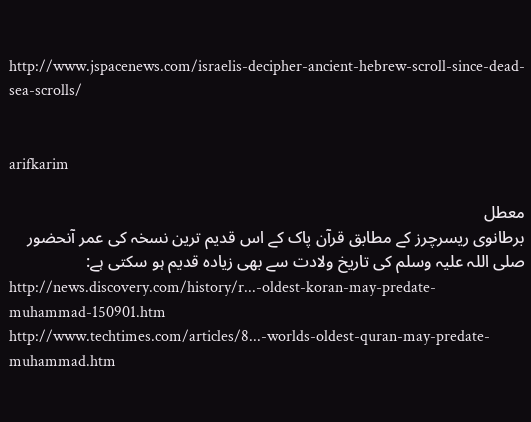http://www.jspacenews.com/israelis-decipher-ancient-hebrew-scroll-since-dead-sea-scrolls/


arifkarim

معطل
برطانوی ریسرچرز کے مطابق قرآن پاک کے اس قدیم ترین نسخہ کی عمر آنحضور صلی اللہ علیہ وسلم کی تاریخ ولادت سے بھی زیادہ قدیم ہو سکتی ہے:
http://news.discovery.com/history/r...-oldest-koran-may-predate-muhammad-150901.htm
http://www.techtimes.com/articles/8...-worlds-oldest-quran-may-predate-muhammad.htm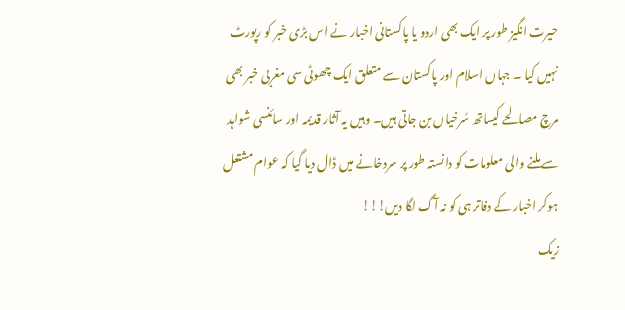حیرت انگیز طور پر ایک بھی اردو یا پاکستانی اخبار نے اس بڑی خبر کو رپورٹ نہیں کیا ۔ جہاں اسلام اور پاکستان سے متعلق ایک چھوٹی سی مغربی خبر بھی مرچ مصالحے کیساتھ سُرخیاں بن جاتی ہیں۔ وہیں یہ آثار قدیمہ اور سائنسی شواہد سے ملنے والی معلومات کو دانستہ طور پر سردخانے میں ڈال دیا گیا کہ عوام مشتعل ہوکر اخبار کے دفاتر ہی کو نہ آگ لگا دیں!!!
زیک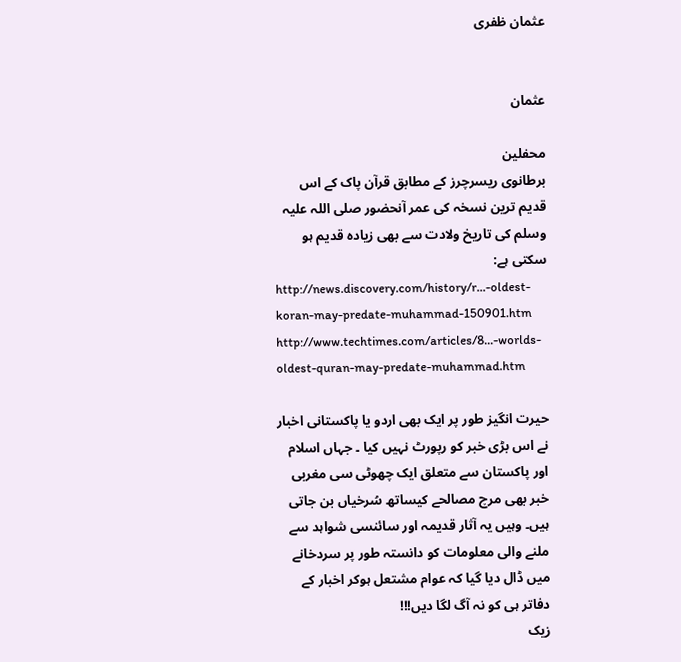عثمان ظفری


عثمان

محفلین
برطانوی ریسرچرز کے مطابق قرآن پاک کے اس قدیم ترین نسخہ کی عمر آنحضور صلی اللہ علیہ وسلم کی تاریخ ولادت سے بھی زیادہ قدیم ہو سکتی ہے:
http://news.discovery.com/history/r...-oldest-koran-may-predate-muhammad-150901.htm
http://www.techtimes.com/articles/8...-worlds-oldest-quran-may-predate-muhammad.htm

حیرت انگیز طور پر ایک بھی اردو یا پاکستانی اخبار نے اس بڑی خبر کو رپورٹ نہیں کیا ۔ جہاں اسلام اور پاکستان سے متعلق ایک چھوٹی سی مغربی خبر بھی مرچ مصالحے کیساتھ سُرخیاں بن جاتی ہیں۔ وہیں یہ آثار قدیمہ اور سائنسی شواہد سے ملنے والی معلومات کو دانستہ طور پر سردخانے میں ڈال دیا گیا کہ عوام مشتعل ہوکر اخبار کے دفاتر ہی کو نہ آگ لگا دیں!!!
زیک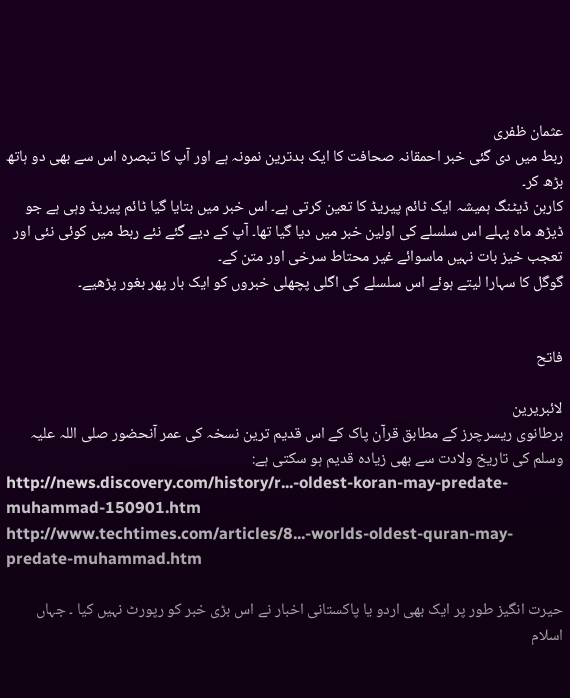عثمان ظفری
ربط میں دی گئی خبر احمقانہ صحافت کا ایک بدترین نمونہ ہے اور آپ کا تبصرہ اس سے بھی دو ہاتھ بڑھ کر۔
کاربن ڈیٹنگ ہمیشہ ایک ٹائم پیریڈ کا تعین کرتی ہے۔ اس خبر میں بتایا گیا ٹائم پیریڈ وہی ہے جو ڈیڑھ ماہ پہلے اس سلسلے کی اولین خبر میں دیا گیا تھا۔ آپ کے دیے گئے نئے ربط میں کوئی نئی اور تعجب خیز بات نہیں ماسوائے غیر محتاط سرخی اور متن کے۔
گوگل کا سہارا لیتے ہوئے اس سلسلے کی اگلی پچھلی خبروں کو ایک بار پھر بغور پڑھیے۔


فاتح

لائبریرین
برطانوی ریسرچرز کے مطابق قرآن پاک کے اس قدیم ترین نسخہ کی عمر آنحضور صلی اللہ علیہ وسلم کی تاریخ ولادت سے بھی زیادہ قدیم ہو سکتی ہے:
http://news.discovery.com/history/r...-oldest-koran-may-predate-muhammad-150901.htm
http://www.techtimes.com/articles/8...-worlds-oldest-quran-may-predate-muhammad.htm

حیرت انگیز طور پر ایک بھی اردو یا پاکستانی اخبار نے اس بڑی خبر کو رپورٹ نہیں کیا ۔ جہاں اسلام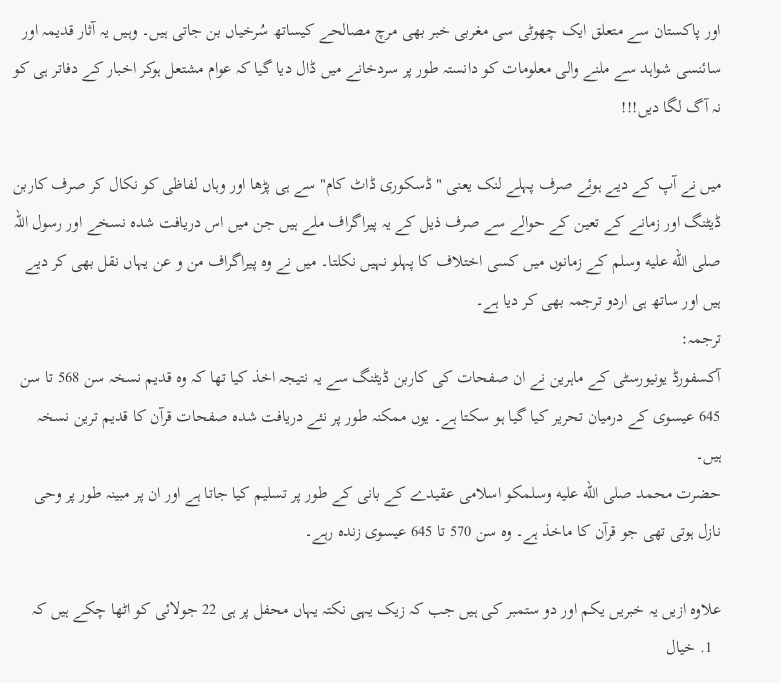اور پاکستان سے متعلق ایک چھوٹی سی مغربی خبر بھی مرچ مصالحے کیساتھ سُرخیاں بن جاتی ہیں۔ وہیں یہ آثار قدیمہ اور سائنسی شواہد سے ملنے والی معلومات کو دانستہ طور پر سردخانے میں ڈال دیا گیا کہ عوام مشتعل ہوکر اخبار کے دفاتر ہی کو نہ آگ لگا دیں!!!

میں نے آپ کے دیے ہوئے صرف پہلے لنک یعنی "ڈسکوری ڈاٹ کام" سے ہی پڑھا اور وہاں لفاظی کو نکال کر صرف کاربن ڈیٹنگ اور زمانے کے تعین کے حوالے سے صرف ذیل کے یہ پیراگراف ملے ہیں جن میں اس دریافت شدہ نسخے اور رسول اللہ صلى الله عليه وسلم کے زمانوں میں کسی اختلاف کا پہلو نہیں نکلتا۔ میں نے وہ پیراگراف من و عن یہاں نقل بھی کر دیے ہیں اور ساتھ ہی اردو ترجمہ بھی کر دیا ہے۔
ترجمہ:
آکسفورڈ یونیورسٹی کے ماہرین نے ان صفحات کی کاربن ڈیٹنگ سے یہ نتیجہ اخذ کیا تھا کہ وہ قدیم نسخہ سن 568 تا سن 645 عیسوی کے درمیان تحریر کیا گیا ہو سکتا ہے۔ یوں ممکنہ طور پر نئے دریافت شدہ صفحات قرآن کا قدیم ترین نسخہ ہیں۔
حضرت محمد صلى الله عليه وسلمکو اسلامی عقیدے کے بانی کے طور پر تسلیم کیا جاتا ہے اور ان پر مبینہ طور پر وحی نازل ہوتی تھی جو قرآن کا ماخذ ہے۔ وہ سن 570 تا 645 عیسوی زندہ رہے۔

علاوہ ازیں یہ خبریں یکم اور دو ستمبر کی ہیں جب کہ زیک یہی نکتہ یہاں محفل پر ہی 22 جولائی کو اٹھا چکے ہیں کہ
  1. خیال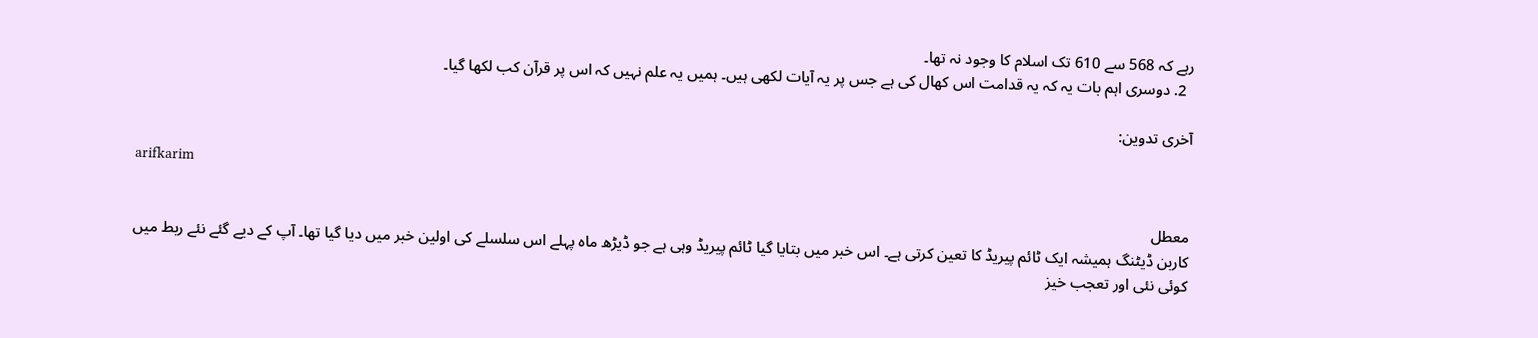رہے کہ 568 سے 610 تک اسلام کا وجود نہ تھا۔
  2. دوسری اہم بات یہ کہ یہ قدامت اس کھال کی ہے جس پر یہ آیات لکھی ہیں۔ ہمیں یہ علم نہیں کہ اس پر قرآن کب لکھا گیا۔

آخری تدوین:

arifkarim

معطل
کاربن ڈیٹنگ ہمیشہ ایک ٹائم پیریڈ کا تعین کرتی ہے۔ اس خبر میں بتایا گیا ٹائم پیریڈ وہی ہے جو ڈیڑھ ماہ پہلے اس سلسلے کی اولین خبر میں دیا گیا تھا۔ آپ کے دیے گئے نئے ربط میں کوئی نئی اور تعجب خیز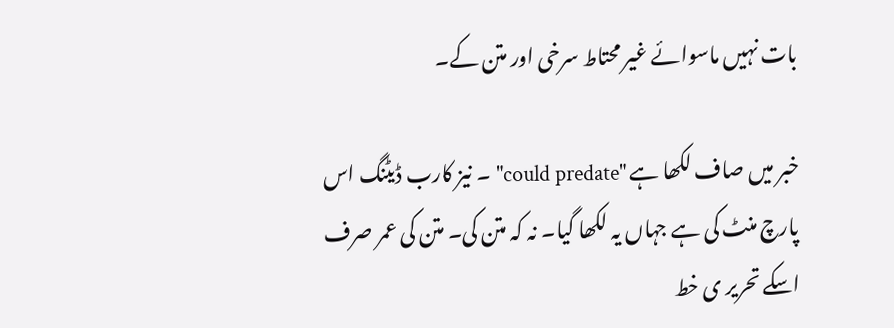بات نہیں ماسوائے غیر محتاط سرخی اور متن کے۔

خبر میں صاف لکھا ہے "could predate" ۔ نیز کارب ڈیٹنگ اس پارچ منٹ کی ہے جہاں یہ لکھا گیا۔ نہ کہ متن کی۔ متن کی عمر صرف اسکے تحریر ی خط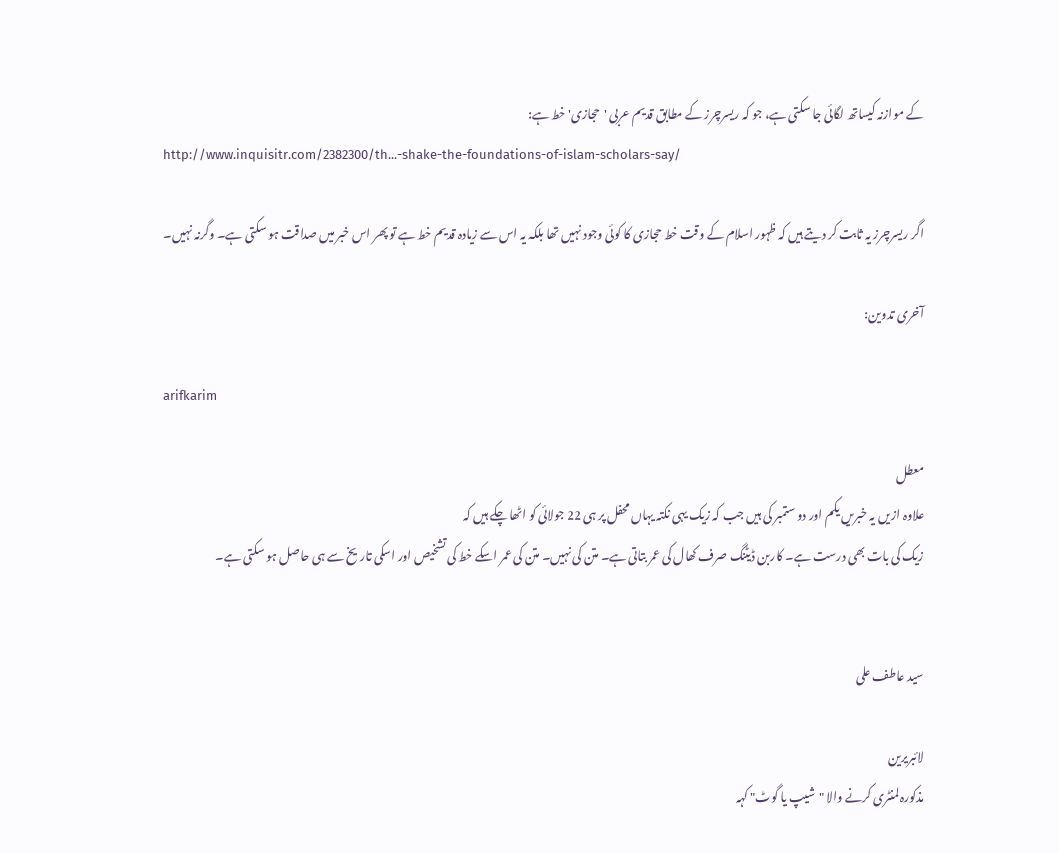کے موازنہ کیساتھ لگائی جا سکتی ہے، جو کہ ریسرچرز کے مطابق قدیم عربی 'حجازی' خط ہے:
http://www.inquisitr.com/2382300/th...-shake-the-foundations-of-islam-scholars-say/

اگر ریسرچرز یہ ثابت کر دیتے ہیں کہ ظہور اسلام کے وقت خط حجازی کا کوئی وجود نہیں تھا بلکہ یہ اس سے زیادہ قدیم خط ہے تو پھر اس خبر میں صداقت ہو سکتی ہے۔ وگرنہ نہیں۔

آخری تدوین:

arifkarim

معطل
علاوہ ازیں یہ خبریں یکم اور دو ستمبر کی ہیں جب کہ زیک یہی نکتہ یہاں محفل پر ہی 22 جولائی کو اٹھا چکے ہیں کہ
زیک کی بات بھی درست ہے۔ کاربن ڈیٹنگ صرف کھال کی عمر بتاتی ہے۔ متن کی نہیں۔ متن کی عمر اسکے خط کی تشخیص اور اسکی تاریخ سے ہی حاصل ہو سکتی ہے۔


سید عاطف علی

لائبریرین
مذکورہ لمنٹری کرنے والا "شیپ یا گوٹ" کہہ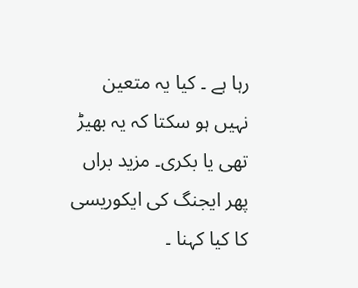رہا ہے ۔ کیا یہ متعین نہیں ہو سکتا کہ یہ بھیڑ تھی یا بکری۔ مزید براں پھر ایجنگ کی ایکوریسی کا کیا کہنا ۔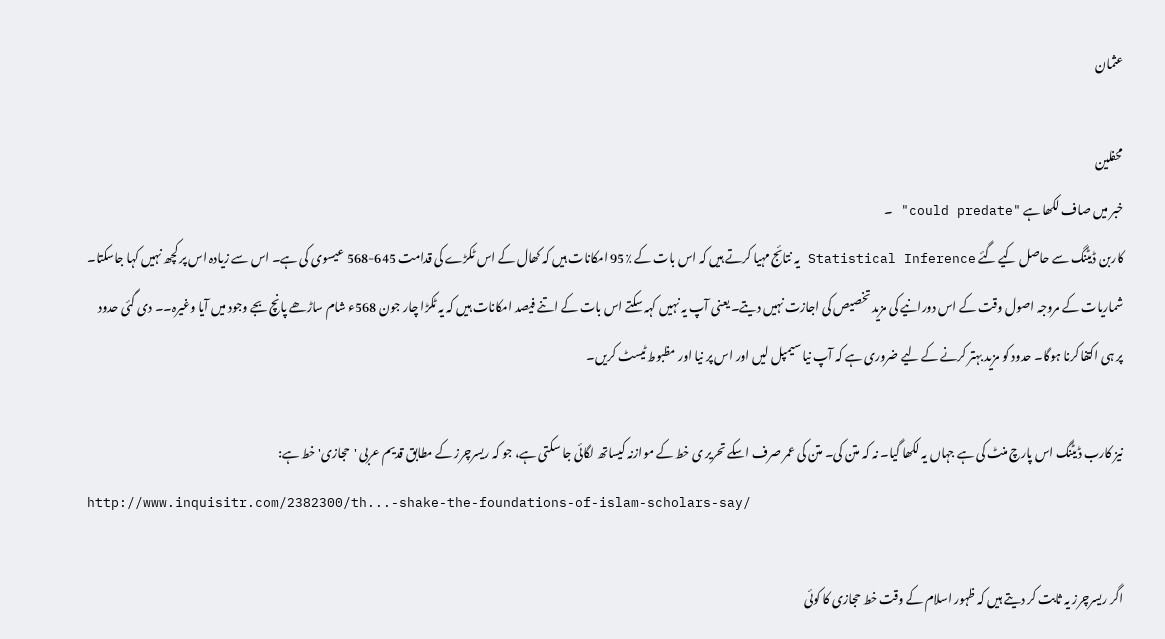عثمان

محفلین
خبر میں صاف لکھا ہے "could predate" ۔
کاربن ڈیٹنگ سے حاصل کیے گئے Statistical Inference یہ نتائج مہیا کرتے ہیں کہ اس بات کے ٪95 امکانات ہیں کہ کھال کے اس ٹکڑے کی قدامت 645-568 عیسوی کی ہے۔ اس سے زیادہ اس پر کچھ نہیں کہا جاسکتا۔ شماریات کے مروجہ اصول وقت کے اس دورانیے کی مزید تخصیص کی اجازت نہیں دیتے۔ یعنی آپ یہ نہیں کہہ سکتے اس بات کے اتنے فیصد امکانات ہیں کہ یہ ٹکڑا چار جون 568ء شام ساڑھے پانچ بجے وجود میں آیا وغیرہ۔۔ دی گئی حدود پر ہی اکتفا کرنا ہوگا۔ حدود کو مزید بہتر کرنے کے لیے ضروری ہے کہ آپ نیا سیمپل لیں اور اس پر نیا اور مظبوط ٹیسٹ کریں۔

نیز کارب ڈیٹنگ اس پارچ منٹ کی ہے جہاں یہ لکھا گیا۔ نہ کہ متن کی۔ متن کی عمر صرف اسکے تحریر ی خط کے موازنہ کیساتھ لگائی جا سکتی ہے، جو کہ ریسرچرز کے مطابق قدیم عربی 'حجازی' خط ہے:
http://www.inquisitr.com/2382300/th...-shake-the-foundations-of-islam-scholars-say/

اگر ریسرچرز یہ ثابت کر دیتے ہیں کہ ظہور اسلام کے وقت خط حجازی کا کوئی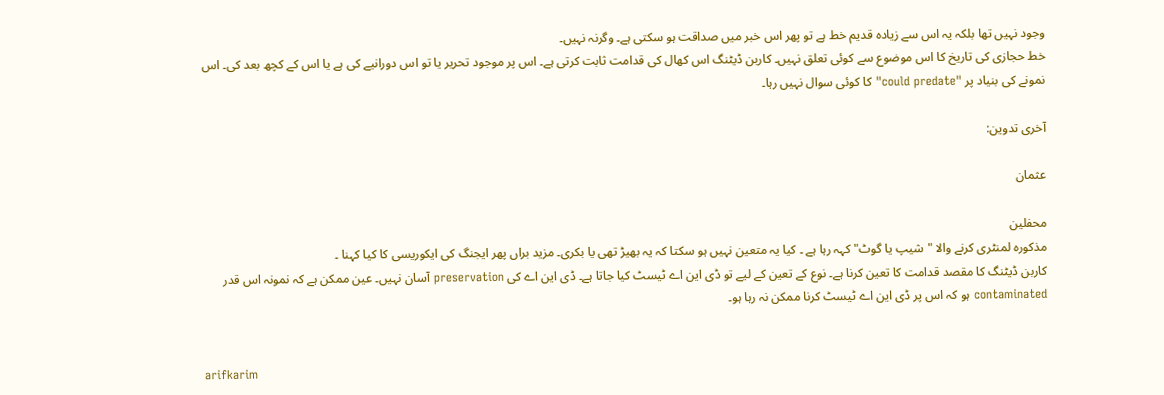وجود نہیں تھا بلکہ یہ اس سے زیادہ قدیم خط ہے تو پھر اس خبر میں صداقت ہو سکتی ہے۔ وگرنہ نہیں۔
خط حجازی کی تاریخ کا اس موضوع سے کوئی تعلق نہیں۔ کاربن ڈیٹنگ اس کھال کی قدامت ثابت کرتی ہے۔ اس پر موجود تحریر یا تو اس دورانیے کی ہے یا اس کے کچھ بعد کی۔ اس نمونے کی بنیاد پر "could predate" کا کوئی سوال نہیں رہا۔

آخری تدوین:

عثمان

محفلین
مذکورہ لمنٹری کرنے والا "شیپ یا گوٹ" کہہ رہا ہے ۔ کیا یہ متعین نہیں ہو سکتا کہ یہ بھیڑ تھی یا بکری۔ مزید براں پھر ایجنگ کی ایکوریسی کا کیا کہنا ۔
کاربن ڈیٹنگ کا مقصد قدامت کا تعین کرنا ہے۔ نوع کے تعین کے لیے تو ڈی این اے ٹیسٹ کیا جاتا ہے۔ ڈی این اے کی preservation آسان نہیں۔ عین ممکن ہے کہ نمونہ اس قدر contaminated ہو کہ اس پر ڈی این اے ٹیسٹ کرنا ممکن نہ رہا ہو۔


arifkarim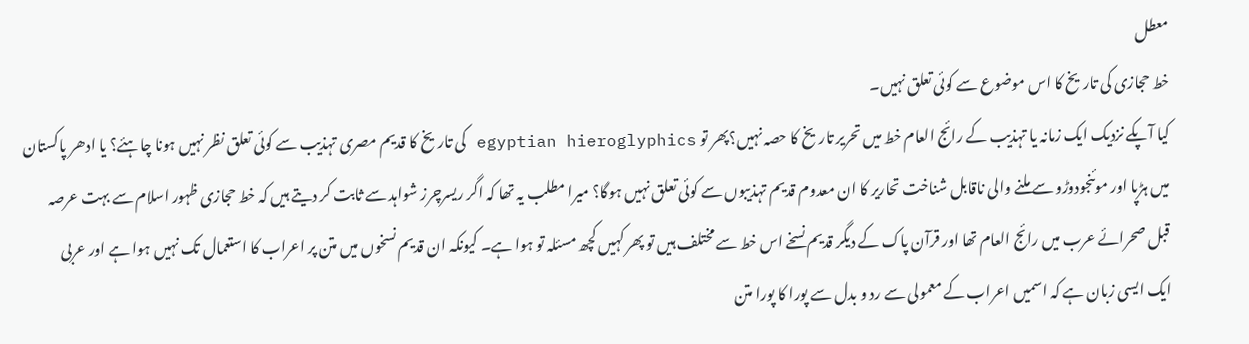معطل
خط حجازی کی تاریخ کا اس موضوع سے کوئی تعلق نہیں۔
کیا آپکے نزدیک ایک زمانہ یا تہذیب کے رائج العام خط میں تحریر تاریخ کا حصہ نہیں؟پھر تو egyptian hieroglyphics کی تاریخ کا قدیم مصری تہذیب سے کوئی تعلق نظر نہیں ہونا چاہئے؟ یا ادھر پاکستان میں ہڑپا اور موئنجودوڑو سے ملنے والی ناقابل شناخت تحاریر کا ان معدوم قدیم تہذیبوں سے کوئی تعلق نہیں ہوگا؟ میرا مطلب یہ تھا کہ اگر ریسرچرز شواہد سے ثابت کر دیتے ہیں کہ خط حجازی ظہور اسلام سے بہت عرصہ قبل صحرائے عرب میں رائج العام تھا اور قرآن پاک کے دیگر قدیم نسخے اس خط سے مختلف ہیں تو پھر کہیں کچھ مسئلہ تو ہوا ہے۔ کیونکہ ان قدیم نسخوں میں متن پر اعراب کا استعمال تک نہیں ہوا ہے اور عربی ایک ایسی زبان ہے کہ اسمیں اعراب کے معمولی سے رد و بدل سے پورا کا پورا متن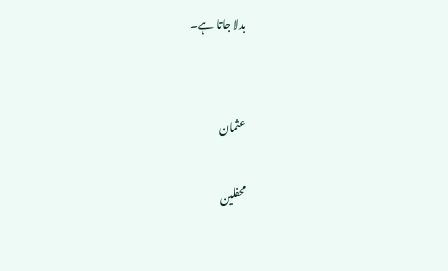بدلا جاتا ہے۔


عثمان

محفلین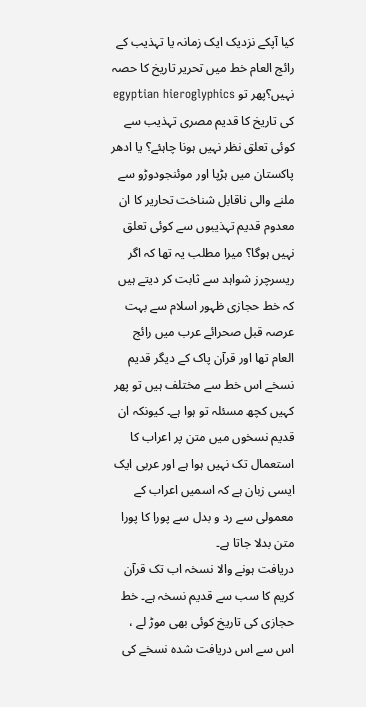کیا آپکے نزدیک ایک زمانہ یا تہذیب کے رائج العام خط میں تحریر تاریخ کا حصہ نہیں؟پھر تو egyptian hieroglyphics کی تاریخ کا قدیم مصری تہذیب سے کوئی تعلق نظر نہیں ہونا چاہئے؟ یا ادھر پاکستان میں ہڑپا اور موئنجودوڑو سے ملنے والی ناقابل شناخت تحاریر کا ان معدوم قدیم تہذیبوں سے کوئی تعلق نہیں ہوگا؟ میرا مطلب یہ تھا کہ اگر ریسرچرز شواہد سے ثابت کر دیتے ہیں کہ خط حجازی ظہور اسلام سے بہت عرصہ قبل صحرائے عرب میں رائج العام تھا اور قرآن پاک کے دیگر قدیم نسخے اس خط سے مختلف ہیں تو پھر کہیں کچھ مسئلہ تو ہوا ہے۔ کیونکہ ان قدیم نسخوں میں متن پر اعراب کا استعمال تک نہیں ہوا ہے اور عربی ایک ایسی زبان ہے کہ اسمیں اعراب کے معمولی سے رد و بدل سے پورا کا پورا متن بدلا جاتا ہے۔
دریافت ہونے والا نسخہ اب تک قرآن کریم کا سب سے قدیم نسخہ ہے۔ خط حجازی کی تاریخ کوئی بھی موڑ لے ، اس سے اس دریافت شدہ نسخے کی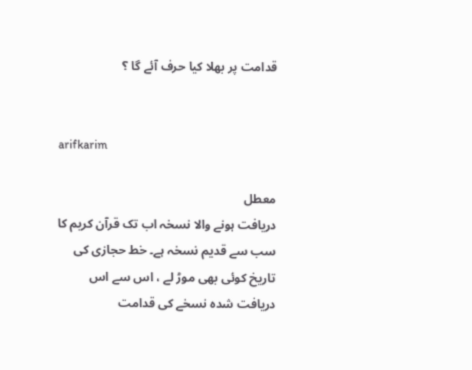قدامت پر بھلا کیا حرف آئے گا ؟


arifkarim

معطل
دریافت ہونے والا نسخہ اب تک قرآن کریم کا سب سے قدیم نسخہ ہے۔ خط حجازی کی تاریخ کوئی بھی موڑ لے ، اس سے اس دریافت شدہ نسخے کی قدامت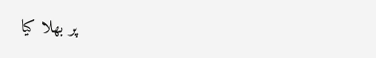پر بھلا کیا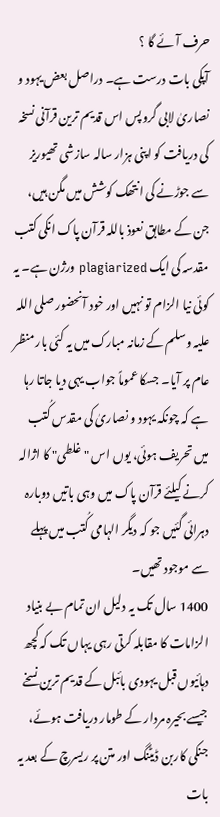حرف آئے گا ؟
آپکی بات درست ہے۔ دراصل بعض یہود و نصاریٰ لابی گروپس اس قدیم ترین قرآنی نسخہ کی دریافت کو اپنی ہزار سالہ سازشی تھیوریز سے جوڑنے کی انتھک کوشش میں مگن ہیں، جن کے مطابق نعوذ باللہ قرآن پاک انکی کتب مقدسہ کی ایک plagiarized ورژن ہے۔ یہ کوئی نیا الزام تو نہیں اور خود آنحضور صلی اللہ علیہ وسلم کے زمانہ مبارک میں یہ کئی بار منظر عام پر آیا۔ جسکا عموماً جواب یہی دیا جاتا رہا ہے کہ چونکہ یہود و نصاریٰ کی مقدس کُتب میں تحریف ہوئی، یوں اس "غلطی" کا اژالہ کرنے کیلئے قرآن پاک میں وہی باتیں دوبارہ دہرائی گئیں جو کہ دیگر الہامی کُتب میں پہلے سے موجود تھیں۔
1400 سال تک یہ دلیل ان تمام بے بنیاد الزامات کا مقابلہ کرتی رہی یہاں تک کہ کچھ دہائیوں قبل یہودی بائبل کے قدیم ترین نسخے جیسے بحیرہ مردار کے طومار دریافت ہوئے، جنکی کاربن ڈیٹنگ اور متن پر ریسرچ کے بعد یہ بات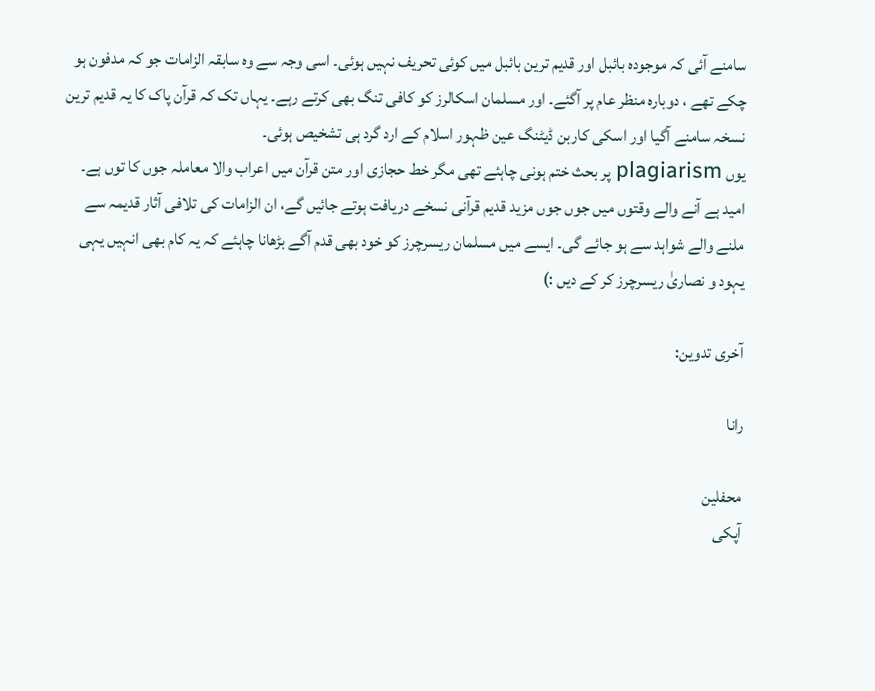سامنے آئی کہ موجودہ بائبل اور قدیم ترین بائبل میں کوئی تحریف نہیں ہوئی۔ اسی وجہ سے وہ سابقہ الزامات جو کہ مدفون ہو چکے تھے ، دوبارہ منظر عام پر آگئے۔ اور مسلمان اسکالرز کو کافی تنگ بھی کرتے رہے۔ یہاں تک کہ قرآن پاک کا یہ قدیم ترین نسخہ سامنے آگیا اور اسکی کاربن ڈیٹنگ عین ظہور اسلام کے ارد گرد ہی تشخیص ہوئی۔
یوں plagiarism پر بحث ختم ہونی چاہئے تھی مگر خط حجازی اور متن قرآن میں اعراب والا معاملہ جوں کا توں ہے۔ امید ہے آنے والے وقتوں میں جوں جوں مزید قدیم قرآنی نسخے دریافت ہوتے جائیں گے، ان الزامات کی تلافی آثار قدیمہ سے ملنے والے شواہد سے ہو جائے گی۔ ایسے میں مسلمان ریسرچرز کو خود بھی قدم آگے بڑھانا چاہئے کہ یہ کام بھی انہیں یہی یہود و نصاریٰ ریسرچرز کر کے دیں :)

آخری تدوین:

رانا

محفلین
آپکی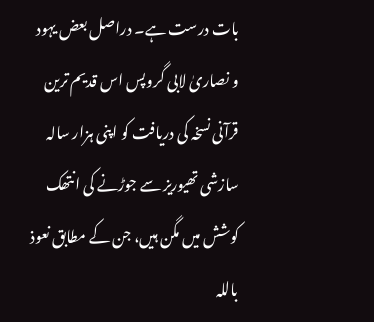بات درست ہے۔ دراصل بعض یہود و نصاریٰ لابی گروپس اس قدیم ترین قرآنی نسخہ کی دریافت کو اپنی ہزار سالہ سازشی تھیوریز سے جوڑنے کی انتھک کوشش میں مگن ہیں، جن کے مطابق نعوذ باللہ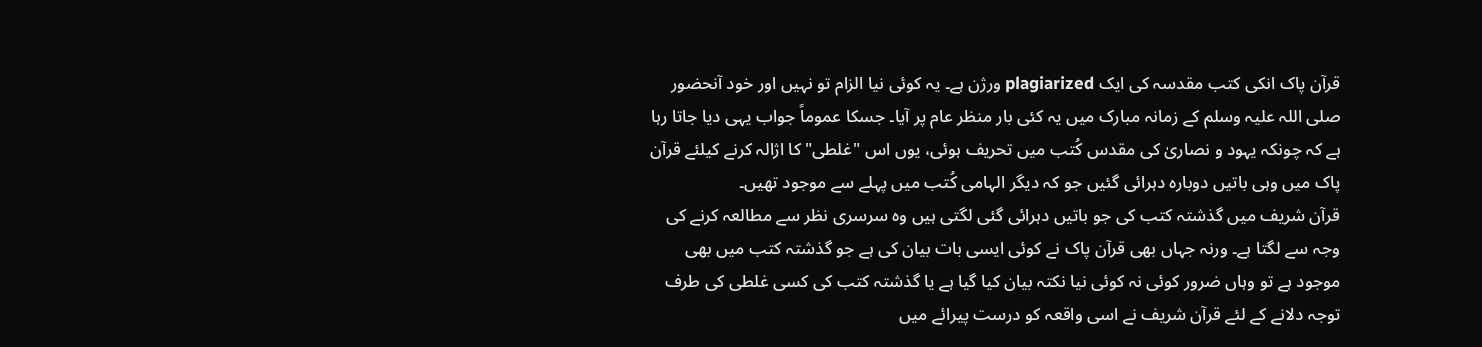قرآن پاک انکی کتب مقدسہ کی ایک plagiarized ورژن ہے۔ یہ کوئی نیا الزام تو نہیں اور خود آنحضور صلی اللہ علیہ وسلم کے زمانہ مبارک میں یہ کئی بار منظر عام پر آیا۔ جسکا عموماً جواب یہی دیا جاتا رہا ہے کہ چونکہ یہود و نصاریٰ کی مقدس کُتب میں تحریف ہوئی، یوں اس "غلطی" کا اژالہ کرنے کیلئے قرآن پاک میں وہی باتیں دوبارہ دہرائی گئیں جو کہ دیگر الہامی کُتب میں پہلے سے موجود تھیں۔
قرآن شریف میں گذشتہ کتب کی جو باتیں دہرائی گئی لگتی ہیں وہ سرسری نظر سے مطالعہ کرنے کی وجہ سے لگتا ہے۔ ورنہ جہاں بھی قرآن پاک نے کوئی ایسی بات بیان کی ہے جو گذشتہ کتب میں بھی موجود ہے تو وہاں ضرور کوئی نہ کوئی نیا نکتہ بیان کیا گیا ہے یا گذشتہ کتب کی کسی غلطی کی طرف توجہ دلانے کے لئے قرآن شریف نے اسی واقعہ کو درست پیرائے میں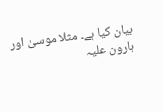بیان کیا ہے۔ مثلا موسیٰ اور ہارون علیہ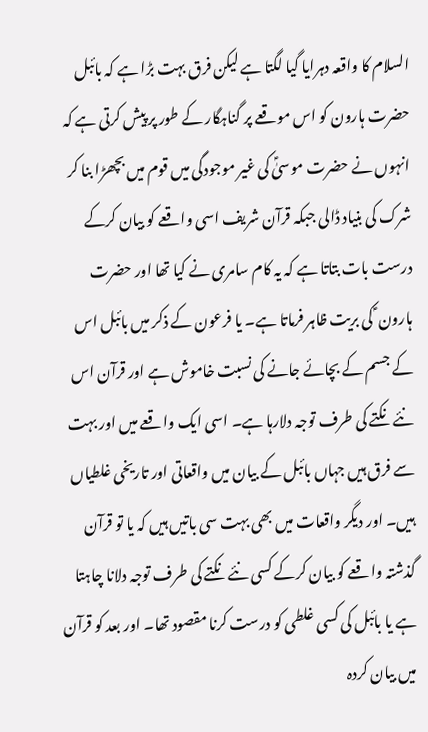السلام کا واقعہ دہرایا گیا لگتا ہے لیکن فرق بہت بڑا ہے کہ بائبل حضرت ہارون کو اس موقعے پر گناہگار کے طور پر پیش کرتی ہے کہ انہوں نے حضرت موسیٰؑ کی غیر موجودگی میں قوم میں بچھڑا بنا کر شرک کی بنیاد ڈالی جبکہ قرآن شریف اسی واقعے کو بیان کرکے درست بات بتاتا ہے کہ یہ کام سامری نے کیا تھا اور حضرت ہارون ؑ کی بریت ظاہر فرماتا ہے۔ یا فرعون کے ذکر میں بائبل اس کے جسم کے بچائے جانے کی نسبت خاموش ہے اور قرآن اس نئے نکتے کی طرف توجہ دلارہا ہے۔ اسی ایک واقعے میں اور بہت سے فرق ہیں جہاں بائبل کے بیان میں واقعاتی اور تاریخی غلطیاں ہیں۔ اور دیگر واقعات میں بھی بہت سی باتیں ہیں کہ یا تو قرآن گذشتہ واقعے کو بیان کرکے کسی نئے نکتے کی طرف توجہ دلانا چاہتا ہے یا بائبل کی کسی غلطی کو درست کرنا مقصود تھا۔ اور بعد کو قرآن میں بیان کردہ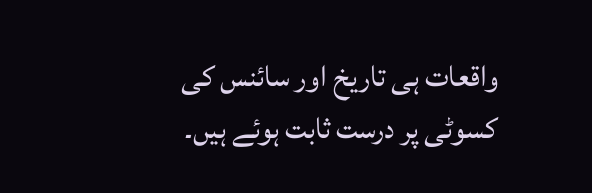واقعات ہی تاریخ اور سائنس کی کسوٹی پر درست ثابت ہوئے ہیں۔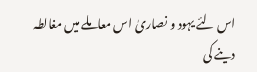اس لئے یہود و نصاریٰ اس معاملے میں مغالطہ دینے کی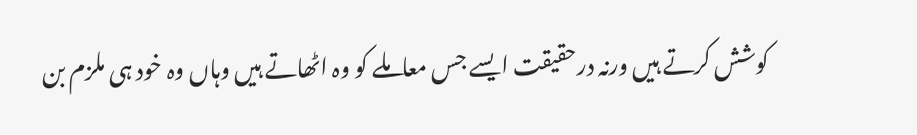کوشش کرتے ہیں ورنہ درحقیقت ایسے جس معاملے کو وہ اٹھاتے ہیں وہاں وہ خود ہی ملزم بن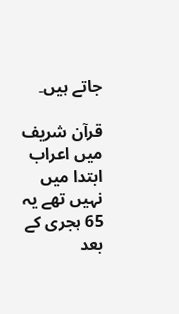جاتے ہیں۔

قرآن شریف میں اعراب ابتدا میں نہیں تھے یہ 65 ہجری کے بعد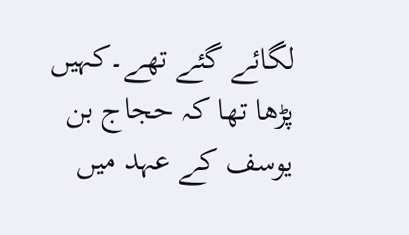لگائے گئے تھے۔کہیں پڑھا تھا کہ حجاج بن یوسف کے عہد میں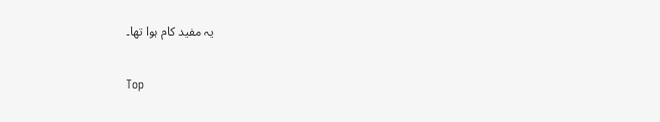یہ مفید کام ہوا تھا۔

Top